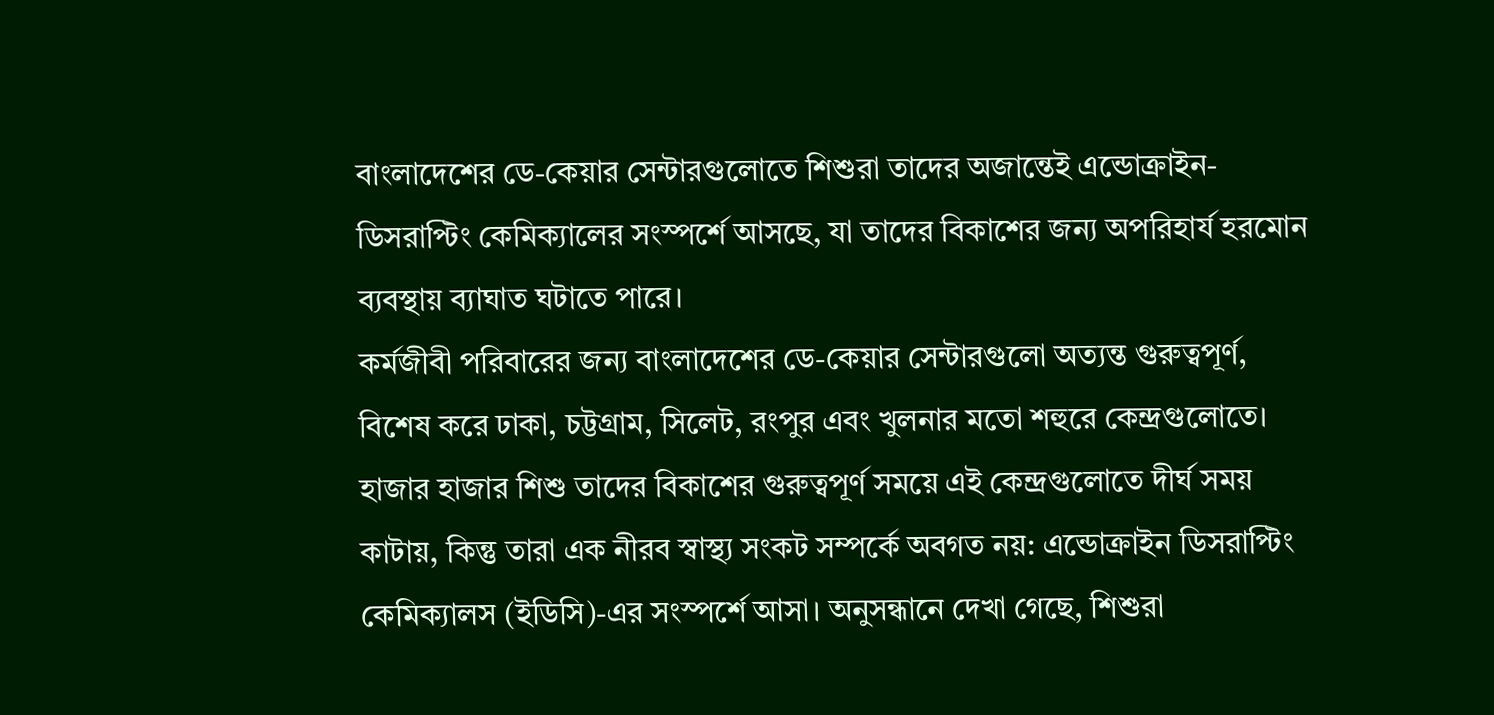বাংলাদেশের ডে-কেয়ার সেন্টারগুলোতে শিশুরা তাদের অজান্তেই এন্ডোক্রাইন-ডিসরাপ্টিং কেমিক্যালের সংস্পর্শে আসছে, যা তাদের বিকাশের জন্য অপরিহার্য হরমোন ব্যবস্থায় ব্যাঘাত ঘটাতে পারে।
কর্মজীবী পরিবারের জন্য বাংলাদেশের ডে-কেয়ার সেন্টারগুলো অত্যন্ত গুরুত্বপূর্ণ, বিশেষ করে ঢাকা, চট্টগ্রাম, সিলেট, রংপুর এবং খুলনার মতো শহুরে কেন্দ্রগুলোতে। হাজার হাজার শিশু তাদের বিকাশের গুরুত্বপূর্ণ সময়ে এই কেন্দ্রগুলোতে দীর্ঘ সময় কাটায়, কিন্তু তারা এক নীরব স্বাস্থ্য সংকট সম্পর্কে অবগত নয়: এন্ডোক্রাইন ডিসরাপ্টিং কেমিক্যালস (ইডিসি)-এর সংস্পর্শে আসা। অনুসন্ধানে দেখা গেছে, শিশুরা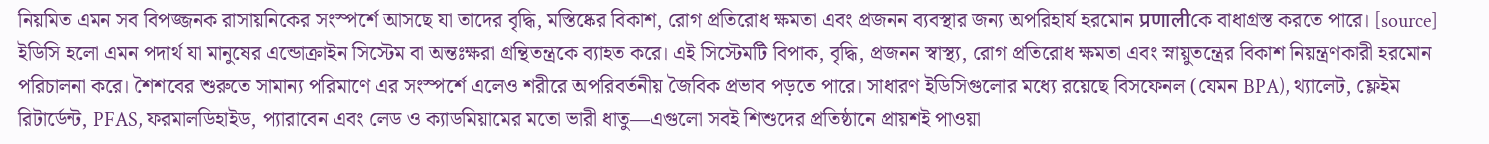নিয়মিত এমন সব বিপজ্জনক রাসায়নিকের সংস্পর্শে আসছে যা তাদের বৃদ্ধি, মস্তিষ্কের বিকাশ, রোগ প্রতিরোধ ক্ষমতা এবং প্রজনন ব্যবস্থার জন্য অপরিহার্য হরমোন प्रणालीকে বাধাগ্রস্ত করতে পারে। [source]
ইডিসি হলো এমন পদার্থ যা মানুষের এন্ডোক্রাইন সিস্টেম বা অন্তঃক্ষরা গ্রন্থিতন্ত্রকে ব্যাহত করে। এই সিস্টেমটি বিপাক, বৃদ্ধি, প্রজনন স্বাস্থ্য, রোগ প্রতিরোধ ক্ষমতা এবং স্নায়ুতন্ত্রের বিকাশ নিয়ন্ত্রণকারী হরমোন পরিচালনা করে। শৈশবের শুরুতে সামান্য পরিমাণে এর সংস্পর্শে এলেও শরীরে অপরিবর্তনীয় জৈবিক প্রভাব পড়তে পারে। সাধারণ ইডিসিগুলোর মধ্যে রয়েছে বিসফেনল (যেমন BPA), থ্যালেট, ফ্লেইম রিটার্ডেন্ট, PFAS, ফরমালডিহাইড, প্যারাবেন এবং লেড ও ক্যাডমিয়ামের মতো ভারী ধাতু—এগুলো সবই শিশুদের প্রতিষ্ঠানে প্রায়শই পাওয়া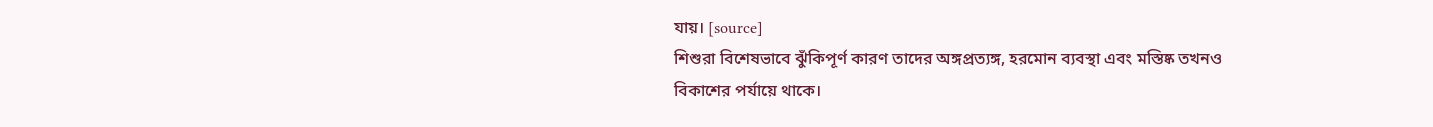যায়। [source]
শিশুরা বিশেষভাবে ঝুঁকিপূর্ণ কারণ তাদের অঙ্গপ্রত্যঙ্গ, হরমোন ব্যবস্থা এবং মস্তিষ্ক তখনও বিকাশের পর্যায়ে থাকে।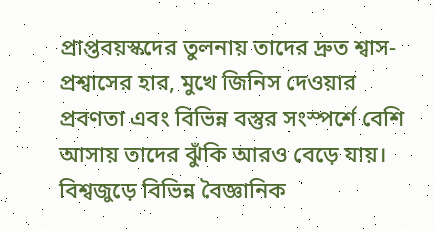প্রাপ্তবয়স্কদের তুলনায় তাদের দ্রুত শ্বাস-প্রশ্বাসের হার, মুখে জিনিস দেওয়ার প্রবণতা এবং বিভিন্ন বস্তুর সংস্পর্শে বেশি আসায় তাদের ঝুঁকি আরও বেড়ে যায়। বিশ্বজুড়ে বিভিন্ন বৈজ্ঞানিক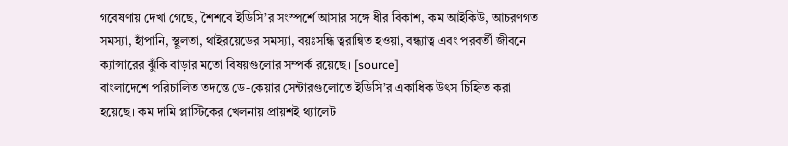গবেষণায় দেখা গেছে, শৈশবে ইডিসি’র সংস্পর্শে আসার সঙ্গে ধীর বিকাশ, কম আইকিউ, আচরণগত সমস্যা, হাঁপানি, স্থূলতা, থাইরয়েডের সমস্যা, বয়ঃসন্ধি ত্বরান্বিত হওয়া, বন্ধ্যাত্ব এবং পরবর্তী জীবনে ক্যান্সারের ঝুঁকি বাড়ার মতো বিষয়গুলোর সম্পর্ক রয়েছে। [source]
বাংলাদেশে পরিচালিত তদন্তে ডে-কেয়ার সেন্টারগুলোতে ইডিসি’র একাধিক উৎস চিহ্নিত করা হয়েছে। কম দামি প্লাস্টিকের খেলনায় প্রায়শই থ্যালেট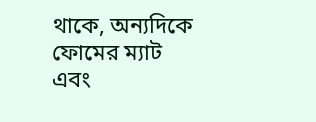থাকে, অন্যদিকে ফোমের ম্যাট এবং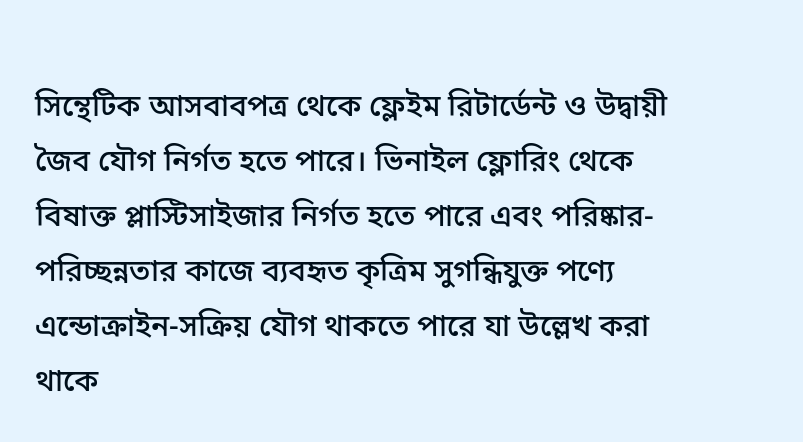সিন্থেটিক আসবাবপত্র থেকে ফ্লেইম রিটার্ডেন্ট ও উদ্বায়ী জৈব যৌগ নির্গত হতে পারে। ভিনাইল ফ্লোরিং থেকে বিষাক্ত প্লাস্টিসাইজার নির্গত হতে পারে এবং পরিষ্কার-পরিচ্ছন্নতার কাজে ব্যবহৃত কৃত্রিম সুগন্ধিযুক্ত পণ্যে এন্ডোক্রাইন-সক্রিয় যৌগ থাকতে পারে যা উল্লেখ করা থাকে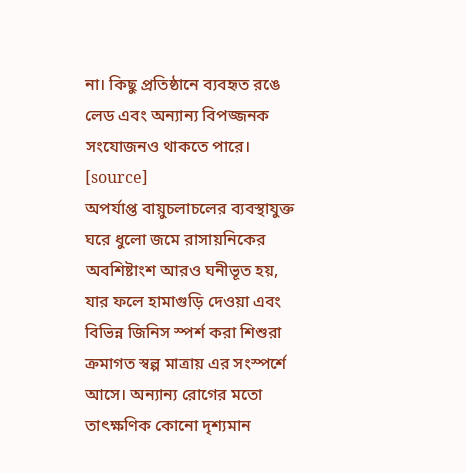না। কিছু প্রতিষ্ঠানে ব্যবহৃত রঙে লেড এবং অন্যান্য বিপজ্জনক সংযোজনও থাকতে পারে। [source]
অপর্যাপ্ত বায়ুচলাচলের ব্যবস্থাযুক্ত ঘরে ধুলো জমে রাসায়নিকের অবশিষ্টাংশ আরও ঘনীভূত হয়, যার ফলে হামাগুড়ি দেওয়া এবং বিভিন্ন জিনিস স্পর্শ করা শিশুরা ক্রমাগত স্বল্প মাত্রায় এর সংস্পর্শে আসে। অন্যান্য রোগের মতো তাৎক্ষণিক কোনো দৃশ্যমান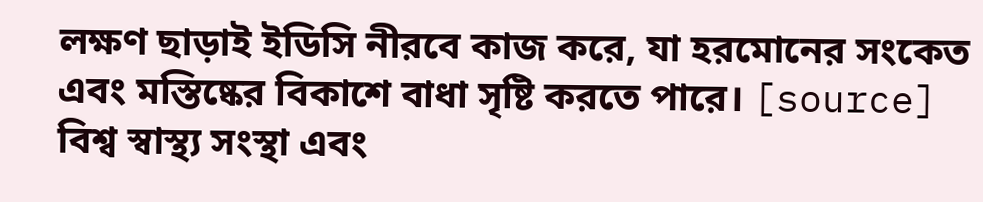লক্ষণ ছাড়াই ইডিসি নীরবে কাজ করে, যা হরমোনের সংকেত এবং মস্তিষ্কের বিকাশে বাধা সৃষ্টি করতে পারে। [source]
বিশ্ব স্বাস্থ্য সংস্থা এবং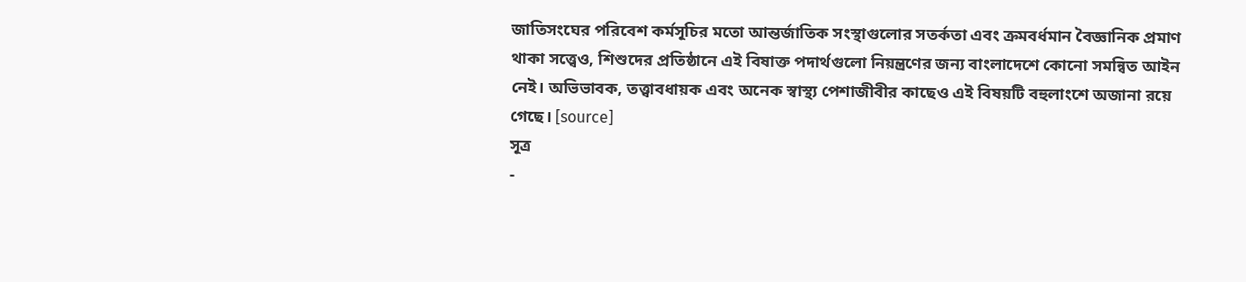জাতিসংঘের পরিবেশ কর্মসূচির মতো আন্তর্জাতিক সংস্থাগুলোর সতর্কতা এবং ক্রমবর্ধমান বৈজ্ঞানিক প্রমাণ থাকা সত্ত্বেও, শিশুদের প্রতিষ্ঠানে এই বিষাক্ত পদার্থগুলো নিয়ন্ত্রণের জন্য বাংলাদেশে কোনো সমন্বিত আইন নেই। অভিভাবক, তত্ত্বাবধায়ক এবং অনেক স্বাস্থ্য পেশাজীবীর কাছেও এই বিষয়টি বহুলাংশে অজানা রয়ে গেছে। [source]
সূত্র
-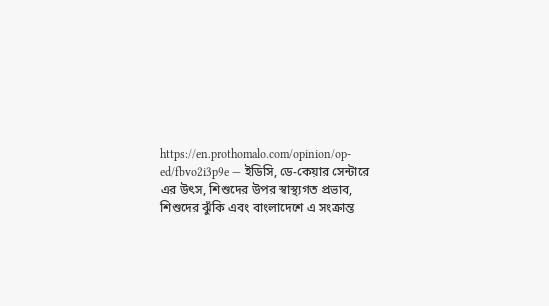https://en.prothomalo.com/opinion/op-ed/fbvo2i3p9e — ইডিসি, ডে-কেয়ার সেন্টারে এর উৎস, শিশুদের উপর স্বাস্থ্যগত প্রভাব, শিশুদের ঝুঁকি এবং বাংলাদেশে এ সংক্রান্ত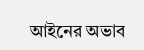আইনের অভাব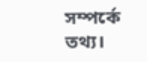সম্পর্কে তথ্য।